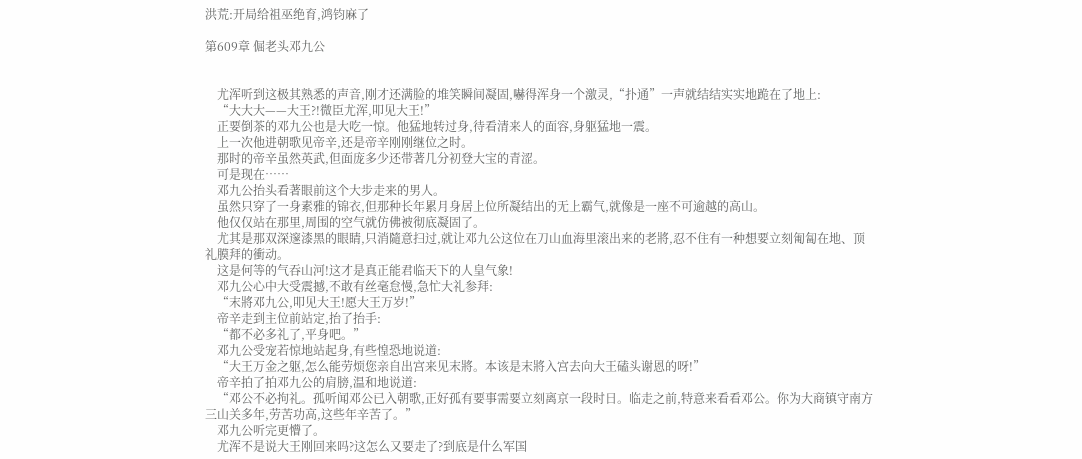洪荒:开局给祖巫绝育,鸿钧麻了

第609章 倔老头邓九公


    尤浑听到这极其熟悉的声音,刚才还满脸的堆笑瞬间凝固,嚇得浑身一个激灵,“扑通”一声就结结实实地跪在了地上:
    “大大大——大王?!微臣尤浑,叩见大王!”
    正要倒茶的邓九公也是大吃一惊。他猛地转过身,待看清来人的面容,身躯猛地一震。
    上一次他进朝歌见帝辛,还是帝辛刚刚继位之时。
    那时的帝辛虽然英武,但面庞多少还带著几分初登大宝的青涩。
    可是现在……
    邓九公抬头看著眼前这个大步走来的男人。
    虽然只穿了一身素雅的锦衣,但那种长年累月身居上位所凝结出的无上霸气,就像是一座不可逾越的高山。
    他仅仅站在那里,周围的空气就仿佛被彻底凝固了。
    尤其是那双深邃漆黑的眼睛,只消隨意扫过,就让邓九公这位在刀山血海里滚出来的老將,忍不住有一种想要立刻匍匐在地、顶礼膜拜的衝动。
    这是何等的气吞山河!这才是真正能君临天下的人皇气象!
    邓九公心中大受震撼,不敢有丝毫怠慢,急忙大礼参拜:
    “末將邓九公,叩见大王!愿大王万岁!”
    帝辛走到主位前站定,抬了抬手:
    “都不必多礼了,平身吧。”
    邓九公受宠若惊地站起身,有些惶恐地说道:
    “大王万金之躯,怎么能劳烦您亲自出宫来见末將。本该是末將入宫去向大王磕头谢恩的呀!”
    帝辛拍了拍邓九公的肩膀,温和地说道:
    “邓公不必拘礼。孤听闻邓公已入朝歌,正好孤有要事需要立刻离京一段时日。临走之前,特意来看看邓公。你为大商镇守南方三山关多年,劳苦功高,这些年辛苦了。”
    邓九公听完更懵了。
    尤浑不是说大王刚回来吗?这怎么又要走了?到底是什么军国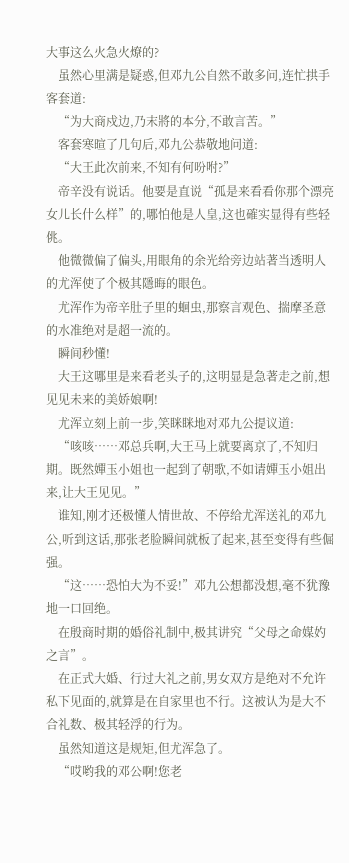大事这么火急火燎的?
    虽然心里满是疑惑,但邓九公自然不敢多问,连忙拱手客套道:
    “为大商戍边,乃末將的本分,不敢言苦。”
    客套寒暄了几句后,邓九公恭敬地问道:
    “大王此次前来,不知有何吩咐?”
    帝辛没有说话。他要是直说“孤是来看看你那个漂亮女儿长什么样”的,哪怕他是人皇,这也確实显得有些轻佻。
    他微微偏了偏头,用眼角的余光给旁边站著当透明人的尤浑使了个极其隱晦的眼色。
    尤浑作为帝辛肚子里的蛔虫,那察言观色、揣摩圣意的水准绝对是超一流的。
    瞬间秒懂!
    大王这哪里是来看老头子的,这明显是急著走之前,想见见未来的美娇娘啊!
    尤浑立刻上前一步,笑眯眯地对邓九公提议道:
    “咳咳……邓总兵啊,大王马上就要离京了,不知归期。既然嬋玉小姐也一起到了朝歌,不如请嬋玉小姐出来,让大王见见。”
    谁知,刚才还极懂人情世故、不停给尤浑送礼的邓九公,听到这话,那张老脸瞬间就板了起来,甚至变得有些倔强。
    “这……恐怕大为不妥!”邓九公想都没想,毫不犹豫地一口回绝。
    在殷商时期的婚俗礼制中,极其讲究“父母之命媒妁之言”。
    在正式大婚、行过大礼之前,男女双方是绝对不允许私下见面的,就算是在自家里也不行。这被认为是大不合礼数、极其轻浮的行为。
    虽然知道这是规矩,但尤浑急了。
    “哎哟我的邓公啊!您老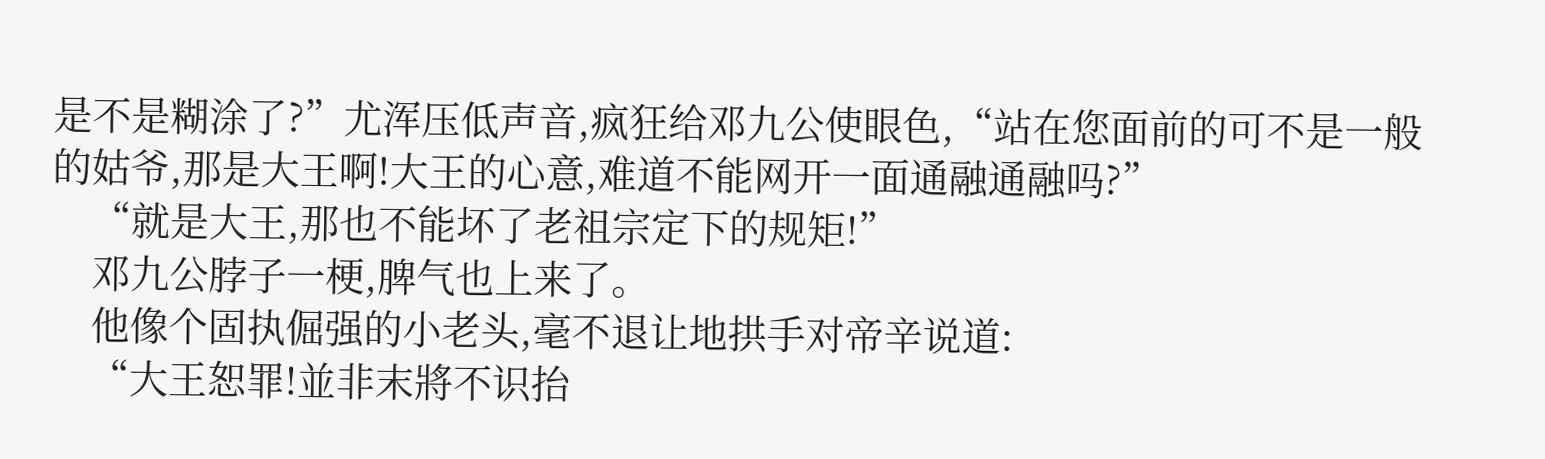是不是糊涂了?”尤浑压低声音,疯狂给邓九公使眼色,“站在您面前的可不是一般的姑爷,那是大王啊!大王的心意,难道不能网开一面通融通融吗?”
    “就是大王,那也不能坏了老祖宗定下的规矩!”
    邓九公脖子一梗,脾气也上来了。
    他像个固执倔强的小老头,毫不退让地拱手对帝辛说道:
    “大王恕罪!並非末將不识抬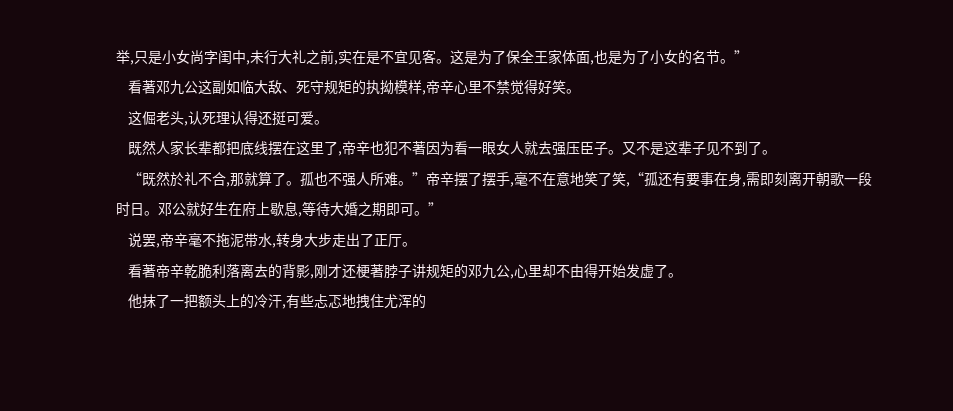举,只是小女尚字闺中,未行大礼之前,实在是不宜见客。这是为了保全王家体面,也是为了小女的名节。”
    看著邓九公这副如临大敌、死守规矩的执拗模样,帝辛心里不禁觉得好笑。
    这倔老头,认死理认得还挺可爱。
    既然人家长辈都把底线摆在这里了,帝辛也犯不著因为看一眼女人就去强压臣子。又不是这辈子见不到了。
    “既然於礼不合,那就算了。孤也不强人所难。”帝辛摆了摆手,毫不在意地笑了笑,“孤还有要事在身,需即刻离开朝歌一段时日。邓公就好生在府上歇息,等待大婚之期即可。”
    说罢,帝辛毫不拖泥带水,转身大步走出了正厅。
    看著帝辛乾脆利落离去的背影,刚才还梗著脖子讲规矩的邓九公,心里却不由得开始发虚了。
    他抹了一把额头上的冷汗,有些忐忑地拽住尤浑的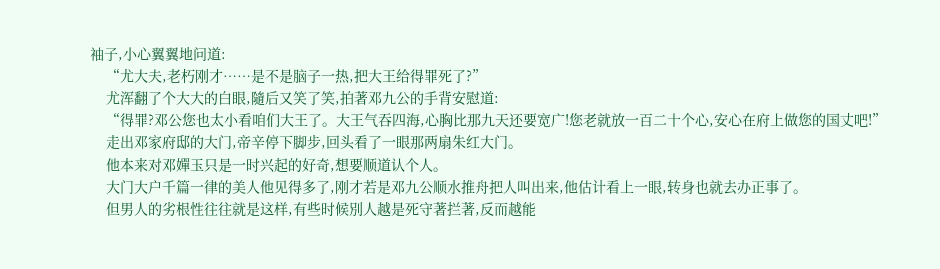袖子,小心翼翼地问道:
    “尤大夫,老朽刚才……是不是脑子一热,把大王给得罪死了?”
    尤浑翻了个大大的白眼,隨后又笑了笑,拍著邓九公的手背安慰道:
    “得罪?邓公您也太小看咱们大王了。大王气吞四海,心胸比那九天还要宽广!您老就放一百二十个心,安心在府上做您的国丈吧!”
    走出邓家府邸的大门,帝辛停下脚步,回头看了一眼那两扇朱红大门。
    他本来对邓嬋玉只是一时兴起的好奇,想要顺道认个人。
    大门大户千篇一律的美人他见得多了,刚才若是邓九公顺水推舟把人叫出来,他估计看上一眼,转身也就去办正事了。
    但男人的劣根性往往就是这样,有些时候別人越是死守著拦著,反而越能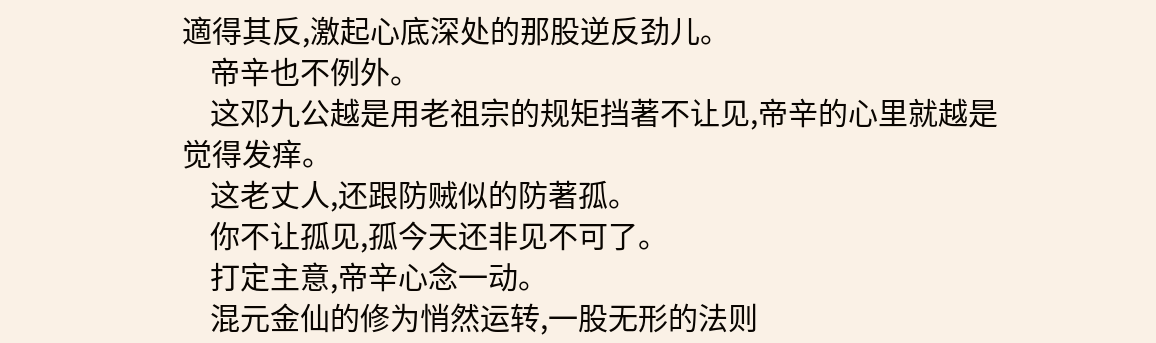適得其反,激起心底深处的那股逆反劲儿。
    帝辛也不例外。
    这邓九公越是用老祖宗的规矩挡著不让见,帝辛的心里就越是觉得发痒。
    这老丈人,还跟防贼似的防著孤。
    你不让孤见,孤今天还非见不可了。
    打定主意,帝辛心念一动。
    混元金仙的修为悄然运转,一股无形的法则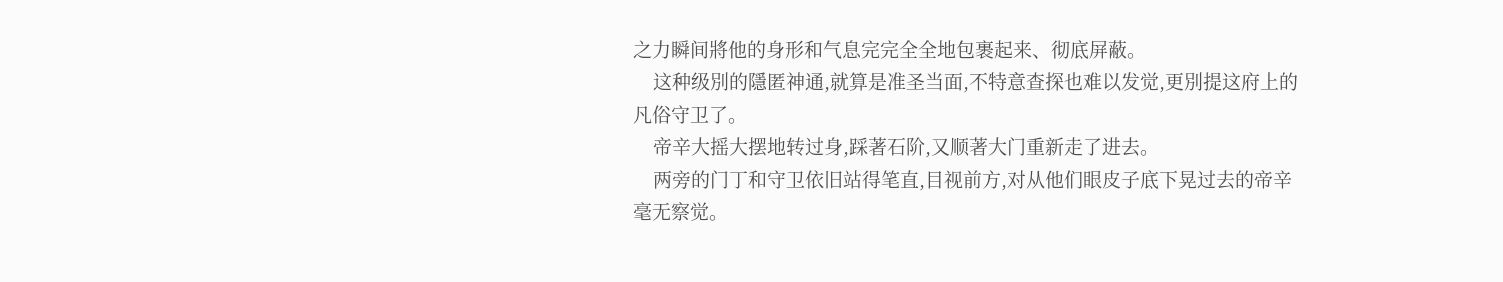之力瞬间將他的身形和气息完完全全地包裹起来、彻底屏蔽。
    这种级別的隱匿神通,就算是准圣当面,不特意查探也难以发觉,更別提这府上的凡俗守卫了。
    帝辛大摇大摆地转过身,踩著石阶,又顺著大门重新走了进去。
    两旁的门丁和守卫依旧站得笔直,目视前方,对从他们眼皮子底下晃过去的帝辛毫无察觉。